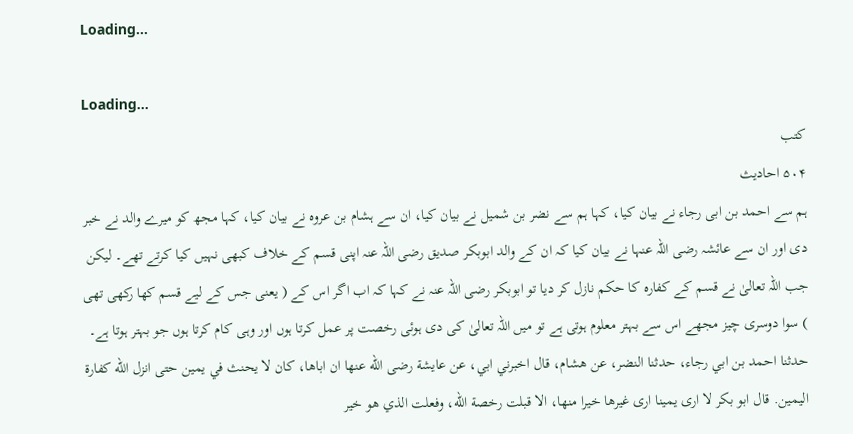Loading...

Loading...
کتب
۵۰۴ احادیث
ہم سے احمد بن ابی رجاء نے بیان کیا، کہا ہم سے نضر بن شمیل نے بیان کیا، ان سے ہشام بن عروہ نے بیان کیا، کہا مجھ کو میرے والد نے خبر دی اور ان سے عائشہ رضی اللہ عنہا نے بیان کیا کہ ان کے والد ابوبکر صدیق رضی اللہ عنہ اپنی قسم کے خلاف کبھی نہیں کیا کرتے تھے۔ لیکن جب اللہ تعالیٰ نے قسم کے کفارہ کا حکم نازل کر دیا تو ابوبکر رضی اللہ عنہ نے کہا کہ اب اگر اس کے ( یعنی جس کے لیے قسم کھا رکھی تھی ) سوا دوسری چیز مجھے اس سے بہتر معلوم ہوتی ہے تو میں اللہ تعالیٰ کی دی ہوئی رخصت پر عمل کرتا ہوں اور وہی کام کرتا ہوں جو بہتر ہوتا ہے۔
حدثنا احمد بن ابي رجاء، حدثنا النضر، عن هشام، قال اخبرني ابي، عن عايشة رضى الله عنها ان اباها، كان لا يحنث في يمين حتى انزل الله كفارة اليمين. قال ابو بكر لا ارى يمينا ارى غيرها خيرا منها، الا قبلت رخصة الله، وفعلت الذي هو خير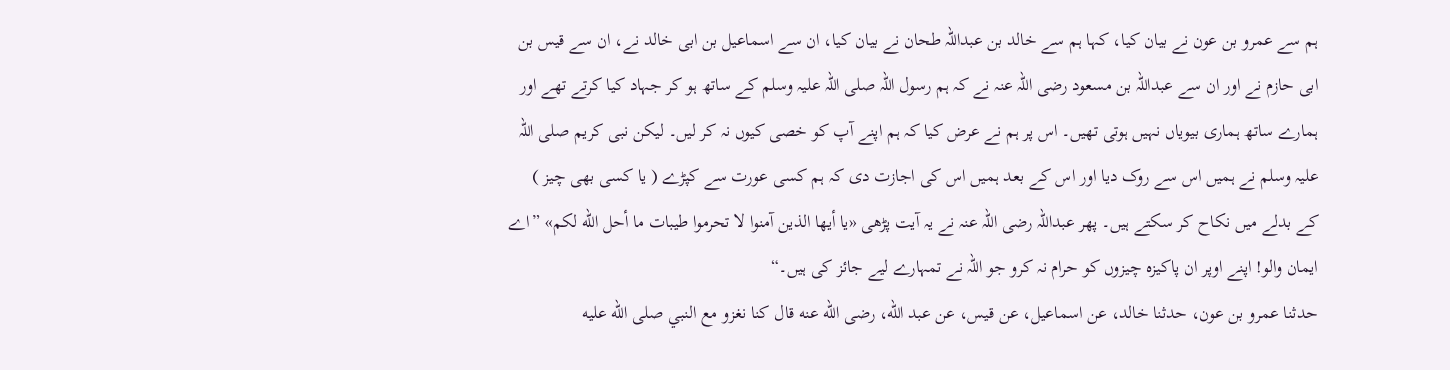ہم سے عمرو بن عون نے بیان کیا، کہا ہم سے خالد بن عبداللہ طحان نے بیان کیا، ان سے اسماعیل بن ابی خالد نے، ان سے قیس بن ابی حازم نے اور ان سے عبداللہ بن مسعود رضی اللہ عنہ نے کہ ہم رسول اللہ صلی اللہ علیہ وسلم کے ساتھ ہو کر جہاد کیا کرتے تھے اور ہمارے ساتھ ہماری بیویاں نہیں ہوتی تھیں۔ اس پر ہم نے عرض کیا کہ ہم اپنے آپ کو خصی کیوں نہ کر لیں۔ لیکن نبی کریم صلی اللہ علیہ وسلم نے ہمیں اس سے روک دیا اور اس کے بعد ہمیں اس کی اجازت دی کہ ہم کسی عورت سے کپڑے ( یا کسی بھی چیز ) کے بدلے میں نکاح کر سکتے ہیں۔ پھر عبداللہ رضی اللہ عنہ نے یہ آیت پڑھی «يا أيها الذين آمنوا لا تحرموا طيبات ما أحل الله لكم» ”اے ایمان والو! اپنے اوپر ان پاکیزہ چیزوں کو حرام نہ کرو جو اللہ نے تمہارے لیے جائز کی ہیں۔“
حدثنا عمرو بن عون، حدثنا خالد، عن اسماعيل، عن قيس، عن عبد الله، رضى الله عنه قال كنا نغزو مع النبي صلى الله عليه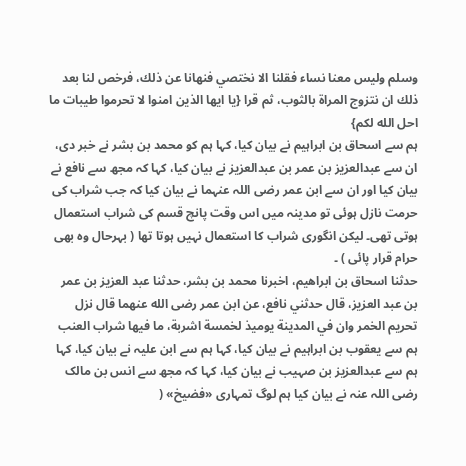وسلم وليس معنا نساء فقلنا الا نختصي فنهانا عن ذلك، فرخص لنا بعد ذلك ان نتزوج المراة بالثوب، ثم قرا {يا ايها الذين امنوا لا تحرموا طيبات ما احل الله لكم}
ہم سے اسحاق بن ابراہیم نے بیان کیا، کہا ہم کو محمد بن بشر نے خبر دی، ان سے عبدالعزیز بن عمر بن عبدالعزیز نے بیان کیا، کہا کہ مجھ سے نافع نے بیان کیا اور ان سے ابن عمر رضی اللہ عنہما نے بیان کیا کہ جب شراب کی حرمت نازل ہوئی تو مدینہ میں اس وقت پانچ قسم کی شراب استعمال ہوتی تھی۔ لیکن انگوری شراب کا استعمال نہیں ہوتا تھا ( بہرحال وہ بھی حرام قرار پائی ) ۔
حدثنا اسحاق بن ابراهيم، اخبرنا محمد بن بشر، حدثنا عبد العزيز بن عمر بن عبد العزيز، قال حدثني نافع، عن ابن عمر رضى الله عنهما قال نزل تحريم الخمر وان في المدينة يوميذ لخمسة اشربة، ما فيها شراب العنب
ہم سے یعقوب بن ابراہیم نے بیان کیا، کہا ہم سے ابن علیہ نے بیان کیا، کہا ہم سے عبدالعزیز بن صہیب نے بیان کیا، کہا کہ مجھ سے انس بن مالک رضی اللہ عنہ نے بیان کیا ہم لوگ تمہاری «فضيخ» (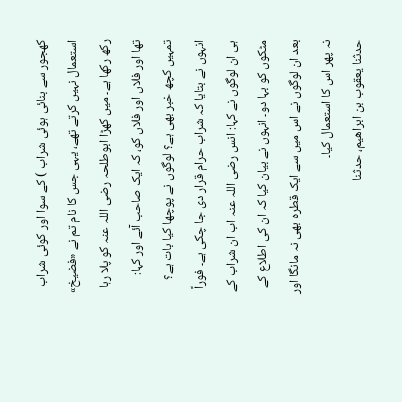کھجور سے بنائی ہوئی شراب ) کے سوا اور کوئی شراب استعمال نہیں کرتے تھے، یہی جس کا نام تم نے «فضيخ» رکھ رکھا ہے۔ میں کھڑا ابوطلحہ رضی اللہ عنہ کو پلا رہا تھا اور فلاں اور فلاں کو، کہ ایک صاحب آئے اور کہا: تمہیں کچھ خبر بھی ہے؟ لوگوں نے پوچھا کیا بات ہے؟ انہوں نے بتایا کہ شراب حرام قرار دی جا چکی ہے۔ فوراً ہی ان لوگوں نے کہا: انس رضی اللہ عنہ اب ان شراب کے مٹکوں کو بہا دو۔ انہوں نے بیان کیا کہ ان کی اطلاع کے بعد ان لوگوں نے اس میں سے ایک قطرہ بھی نہ مانگا اور نہ پھر اس کا استعمال کیا۔
حدثنا يعقوب بن ابراهيم، حدثنا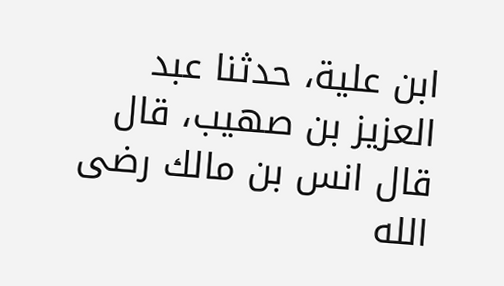ابن علية، حدثنا عبد العزيز بن صهيب، قال قال انس بن مالك رضى الله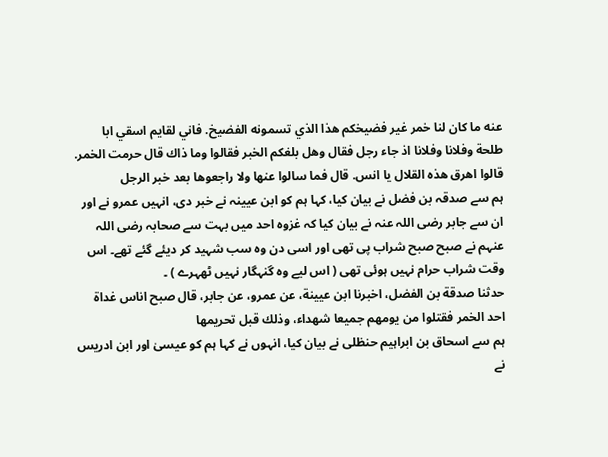عنه ما كان لنا خمر غير فضيخكم هذا الذي تسمونه الفضيخ. فاني لقايم اسقي ابا طلحة وفلانا وفلانا اذ جاء رجل فقال وهل بلغكم الخبر فقالوا وما ذاك قال حرمت الخمر. قالوا اهرق هذه القلال يا انس. قال فما سالوا عنها ولا راجعوها بعد خبر الرجل
ہم سے صدقہ بن فضل نے بیان کیا، کہا ہم کو ابن عیینہ نے خبر دی، انہیں عمرو نے اور ان سے جابر رضی اللہ عنہ نے بیان کیا کہ غزوہ احد میں بہت سے صحابہ رضی اللہ عنہم نے صبح صبح شراب پی تھی اور اسی دن وہ سب شہید کر دیئے گئے تھے۔ اس وقت شراب حرام نہیں ہوئی تھی ( اس لیے وہ گنہگار نہیں ٹھہرے ) ۔
حدثنا صدقة بن الفضل، اخبرنا ابن عيينة، عن عمرو، عن جابر، قال صبح اناس غداة احد الخمر فقتلوا من يومهم جميعا شهداء، وذلك قبل تحريمها
ہم سے اسحاق بن ابراہیم حنظلی نے بیان کیا، انہوں نے کہا ہم کو عیسیٰ اور ابن ادریس نے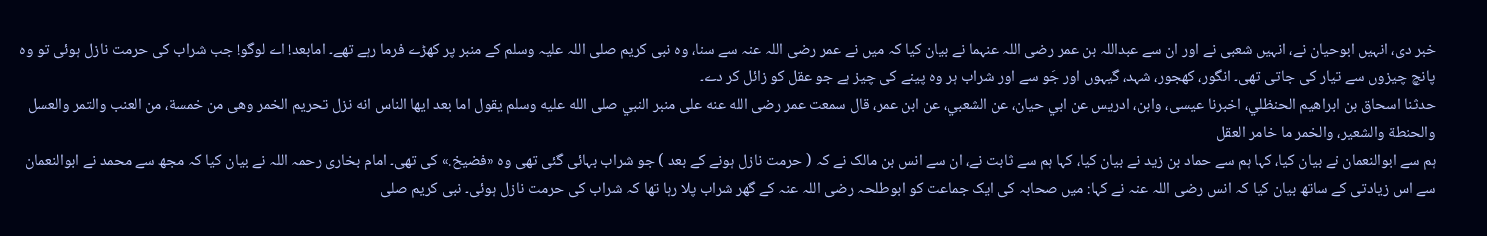خبر دی، انہیں ابوحیان نے، انہیں شعبی نے اور ان سے عبداللہ بن عمر رضی اللہ عنہما نے بیان کیا کہ میں نے عمر رضی اللہ عنہ سے سنا، وہ نبی کریم صلی اللہ علیہ وسلم کے منبر پر کھڑے فرما رہے تھے۔ امابعد! اے لوگو! جب شراب کی حرمت نازل ہوئی تو وہ پانچ چیزوں سے تیار کی جاتی تھی۔ انگور، کھجور، شہد، گیہوں اور جَو سے اور شراب ہر وہ پینے کی چیز ہے جو عقل کو زائل کر دے۔
حدثنا اسحاق بن ابراهيم الحنظلي، اخبرنا عيسى، وابن، ادريس عن ابي حيان، عن الشعبي، عن ابن عمر، قال سمعت عمر رضى الله عنه على منبر النبي صلى الله عليه وسلم يقول اما بعد ايها الناس انه نزل تحريم الخمر وهى من خمسة، من العنب والتمر والعسل والحنطة والشعير، والخمر ما خامر العقل
ہم سے ابوالنعمان نے بیان کیا، کہا ہم سے حماد بن زید نے بیان کیا، کہا ہم سے ثابت نے، ان سے انس بن مالک نے کہ ( حرمت نازل ہونے کے بعد ) جو شراب بہائی گئی تھی وہ «فضيخ.» کی تھی۔ امام بخاری رحمہ اللہ نے بیان کیا کہ مجھ سے محمد نے ابوالنعمان سے اس زیادتی کے ساتھ بیان کیا کہ انس رضی اللہ عنہ نے کہا: میں صحابہ کی ایک جماعت کو ابوطلحہ رضی اللہ عنہ کے گھر شراب پلا رہا تھا کہ شراب کی حرمت نازل ہوئی۔ نبی کریم صلی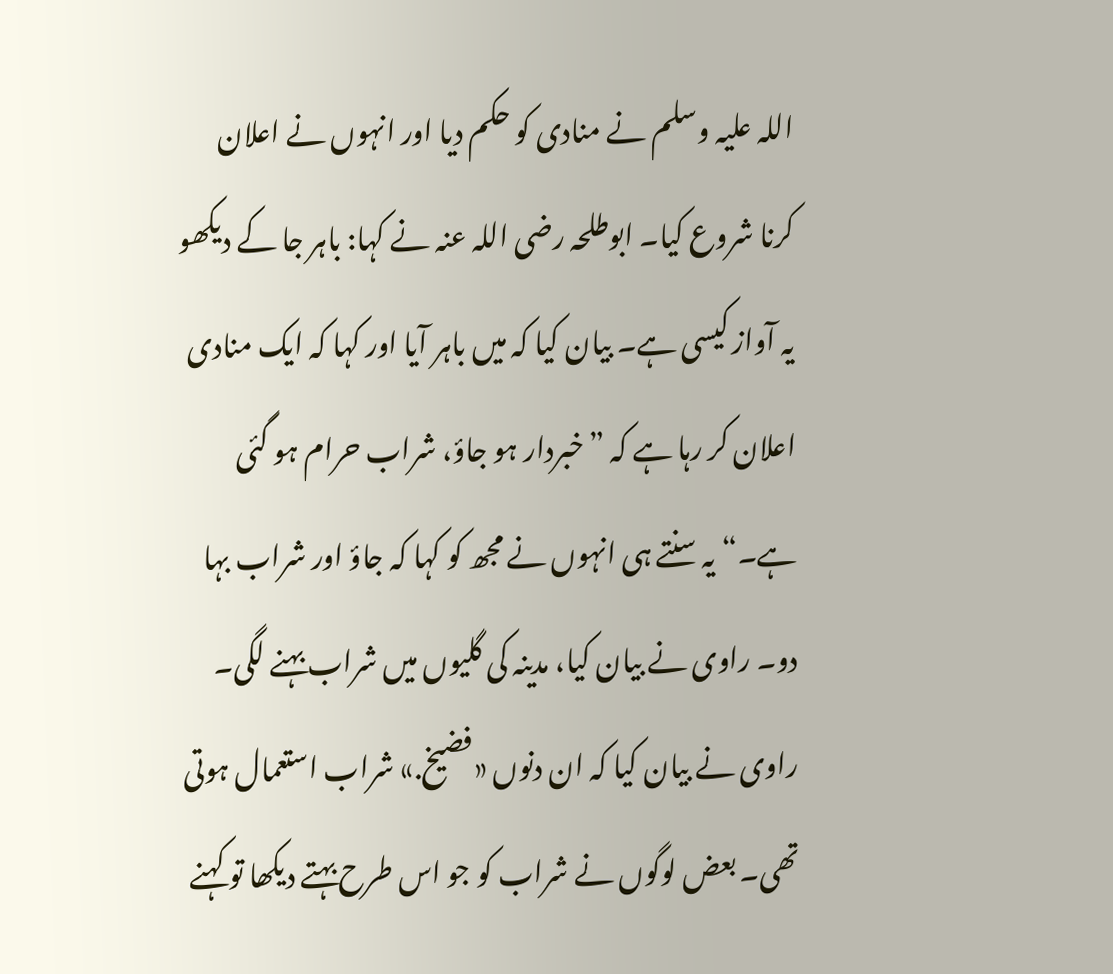اللہ علیہ وسلم نے منادی کو حکم دیا اور انہوں نے اعلان کرنا شروع کیا۔ ابوطلحہ رضی اللہ عنہ نے کہا: باہر جا کے دیکھو یہ آواز کیسی ہے۔ بیان کیا کہ میں باہر آیا اور کہا کہ ایک منادی اعلان کر رہا ہے کہ ”خبردار ہو جاؤ، شراب حرام ہو گئی ہے۔“ یہ سنتے ہی انہوں نے مجھ کو کہا کہ جاؤ اور شراب بہا دو۔ راوی نے بیان کیا، مدینہ کی گلیوں میں شراب بہنے لگی۔ راوی نے بیان کیا کہ ان دنوں «فضيخ.» شراب استعمال ہوتی تھی۔ بعض لوگوں نے شراب کو جو اس طرح بہتے دیکھا تو کہنے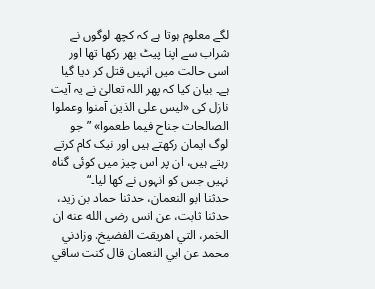لگے معلوم ہوتا ہے کہ کچھ لوگوں نے شراب سے اپنا پیٹ بھر رکھا تھا اور اسی حالت میں انہیں قتل کر دیا گیا ہے۔ بیان کیا کہ پھر اللہ تعالیٰ نے یہ آیت نازل کی «ليس على الذين آمنوا وعملوا الصالحات جناح فيما طعموا» ”جو لوگ ایمان رکھتے ہیں اور نیک کام کرتے رہتے ہیں، ان پر اس چیز میں کوئی گناہ نہیں جس کو انہوں نے کھا لیا۔“
حدثنا ابو النعمان، حدثنا حماد بن زيد، حدثنا ثابت، عن انس رضى الله عنه ان الخمر، التي اهريقت الفضيخ. وزادني محمد عن ابي النعمان قال كنت ساقي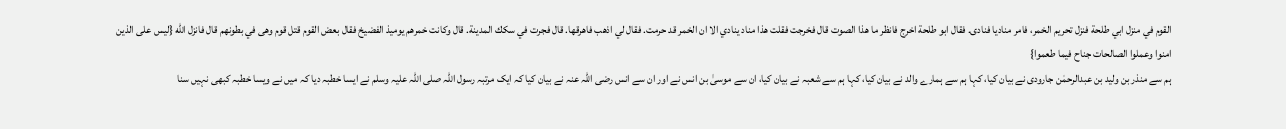القوم في منزل ابي طلحة فنزل تحريم الخمر، فامر مناديا فنادى. فقال ابو طلحة اخرج فانظر ما هذا الصوت قال فخرجت فقلت هذا مناد ينادي الا ان الخمر قد حرمت. فقال لي اذهب فاهرقها. قال فجرت في سكك المدينة. قال وكانت خمرهم يوميذ الفضيخ فقال بعض القوم قتل قوم وهى في بطونهم قال فانزل الله {ليس على الذين امنوا وعملوا الصالحات جناح فيما طعموا}
ہم سے منذر بن ولید بن عبدالرحمٰن جارودی نے بیان کیا، کہا ہم سے ہمارے والد نے بیان کیا، کہا ہم سے شعبہ نے بیان کیا، ان سے موسیٰ بن انس نے اور ان سے انس رضی اللہ عنہ نے بیان کیا کہ ایک مرتبہ رسول اللہ صلی اللہ علیہ وسلم نے ایسا خطبہ دیا کہ میں نے ویسا خطبہ کبھی نہیں سنا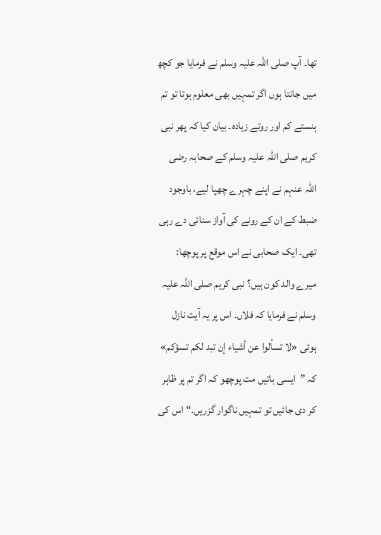تھا۔ آپ صلی اللہ علیہ وسلم نے فرمایا جو کچھ میں جانتا ہوں اگر تمہیں بھی معلوم ہوتا تو تم ہنستے کم اور روتے زیادہ۔ بیان کیا کہ پھر نبی کریم صلی اللہ علیہ وسلم کے صحابہ رضی اللہ عنہم نے اپنے چہرے چھپا لیے، باوجود ضبط کے ان کے رونے کی آواز سنائی دے رہی تھی۔ ایک صحابی نے اس موقع پر پوچھا: میرے والد کون ہیں؟ نبی کریم صلی اللہ علیہ وسلم نے فرمایا کہ فلاں۔ اس پر یہ آیت نازل ہوئی «لا تسألوا عن أشياء إن تبد لكم تسؤكم» کہ ”ایسی باتیں مت پوچھو کہ اگر تم پر ظاہر کر دی جائیں تو تمہیں ناگوار گزریں۔“ اس کی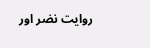روایت نضر اور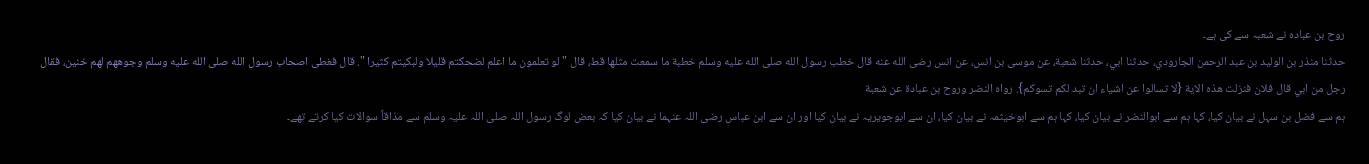روح بن عبادہ نے شعبہ سے کی ہے۔
حدثنا منذر بن الوليد بن عبد الرحمن الجارودي، حدثنا ابي، حدثنا شعبة، عن موسى بن انس، عن انس رضى الله عنه قال خطب رسول الله صلى الله عليه وسلم خطبة ما سمعت مثلها قط، قال " لو تعلمون ما اعلم لضحكتم قليلا ولبكيتم كثيرا ". قال فغطى اصحاب رسول الله صلى الله عليه وسلم وجوههم لهم خنين، فقال رجل من ابي قال فلان فنزلت هذه الاية {لا تسالوا عن اشياء ان تبد لكم تسوكم}. رواه النضر وروح بن عبادة عن شعبة
ہم سے فضل بن سہل نے بیان کیا، کہا ہم سے ابوالنضر نے بیان کیا، کہا ہم سے ابوخیثمہ نے بیان کیا، ان سے ابوجویریہ نے بیان کیا اور ان سے ابن عباس رضی اللہ عنہما نے بیان کیا کہ بعض لوگ رسول اللہ صلی اللہ علیہ وسلم سے مذاقاً سوالات کیا کرتے تھے۔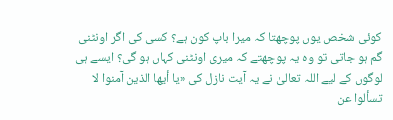کوئی شخص یوں پوچھتا کہ میرا باپ کون ہے؟ کسی کی اگر اونٹنی گم ہو جاتی تو وہ یہ پوچھتے کہ میری اونٹنی کہاں ہو گی؟ ایسے ہی لوگوں کے لیے اللہ تعالیٰ نے یہ آیت نازل کی «يا أيها الذين آمنوا لا تسألوا عن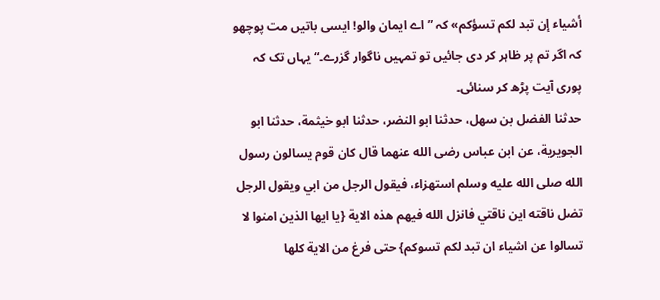أشياء إن تبد لكم تسؤكم» کہ ”اے ایمان والو! ایسی باتیں مت پوچھو کہ اگر تم پر ظاہر کر دی جائیں تو تمہیں ناگوار گزرے۔“ یہاں تک کہ پوری آیت پڑھ کر سنائی۔
حدثنا الفضل بن سهل، حدثنا ابو النضر، حدثنا ابو خيثمة، حدثنا ابو الجويرية، عن ابن عباس رضى الله عنهما قال كان قوم يسالون رسول الله صلى الله عليه وسلم استهزاء، فيقول الرجل من ابي ويقول الرجل تضل ناقته اين ناقتي فانزل الله فيهم هذه الاية {يا ايها الذين امنوا لا تسالوا عن اشياء ان تبد لكم تسوكم} حتى فرغ من الاية كلها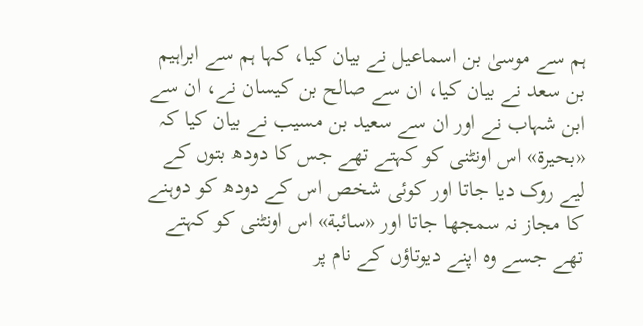ہم سے موسیٰ بن اسماعیل نے بیان کیا، کہا ہم سے ابراہیم بن سعد نے بیان کیا، ان سے صالح بن کیسان نے، ان سے ابن شہاب نے اور ان سے سعید بن مسیب نے بیان کیا کہ «بحيرة» اس اونٹنی کو کہتے تھے جس کا دودھ بتوں کے لیے روک دیا جاتا اور کوئی شخص اس کے دودھ کو دوہنے کا مجاز نہ سمجھا جاتا اور «سائبة» اس اونٹنی کو کہتے تھے جسے وہ اپنے دیوتاؤں کے نام پر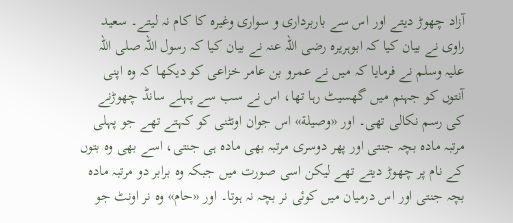آزاد چھوڑ دیتے اور اس سے باربرداری و سواری وغیرہ کا کام نہ لیتے۔ سعید راوی نے بیان کیا کہ ابوہریرہ رضی اللہ عنہ نے بیان کیا کہ رسول اللہ صلی اللہ علیہ وسلم نے فرمایا کہ میں نے عمرو بن عامر خزاعی کو دیکھا کہ وہ اپنی آنتوں کو جہنم میں گھسیٹ رہا تھا، اس نے سب سے پہلے سانڈ چھوڑنے کی رسم نکالی تھی۔ اور «وصيلة» اس جوان اونٹنی کو کہتے تھے جو پہلی مرتبہ مادہ بچہ جنتی اور پھر دوسری مرتبہ بھی مادہ ہی جنتی، اسے بھی وہ بتوں کے نام پر چھوڑ دیتے تھے لیکن اسی صورت میں جبکہ وہ برابر دو مرتبہ مادہ بچہ جنتی اور اس درمیان میں کوئی نر بچہ نہ ہوتا۔ اور «حام» وہ نر اونٹ جو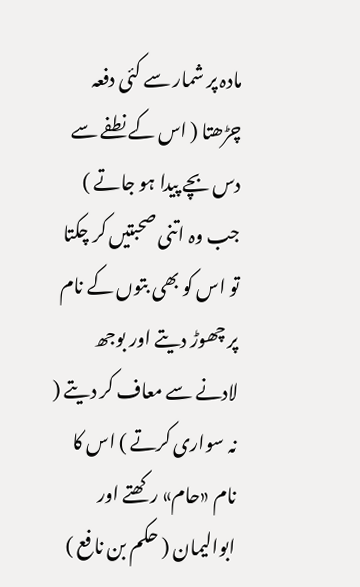مادہ پر شمار سے کئی دفعہ چڑھتا ( اس کے نطفے سے دس بچے پیدا ہو جاتے ) جب وہ اتنی صحبتیں کر چکتا تو اس کو بھی بتوں کے نام پر چھوڑ دیتے اور بوجھ لادنے سے معاف کر دیتے ( نہ سواری کرتے ) اس کا نام «حام» رکھتے اور ابوالیمان ( حکم بن نافع )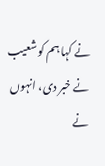نے کہا ہم کو شعیب نے خبر دی، انہوں نے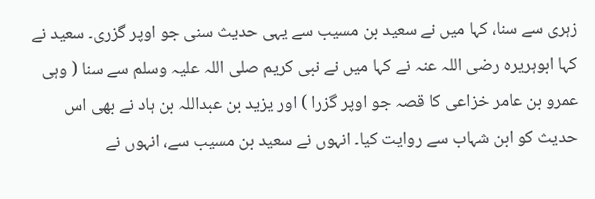زہری سے سنا، کہا میں نے سعید بن مسیب سے یہی حدیث سنی جو اوپر گزری۔ سعید نے کہا ابوہریرہ رضی اللہ عنہ نے کہا میں نے نبی کریم صلی اللہ علیہ وسلم سے سنا ( وہی عمرو بن عامر خزاعی کا قصہ جو اوپر گزرا ) اور یزید بن عبداللہ بن ہاد نے بھی اس حدیث کو ابن شہاب سے روایت کیا۔ انہوں نے سعید بن مسیب سے، انہوں نے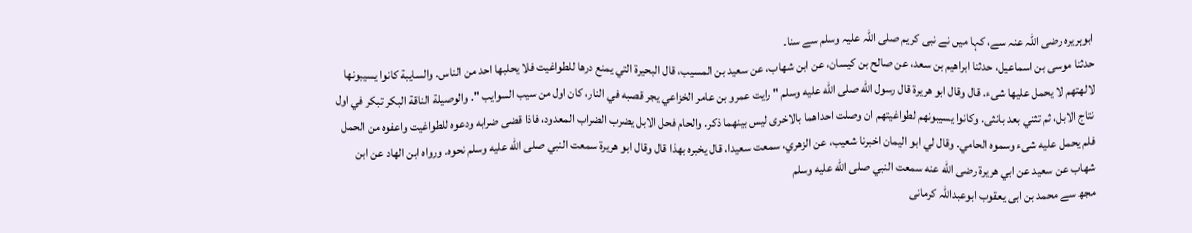ابوہریرہ رضی اللہ عنہ سے، کہا میں نے نبی کریم صلی اللہ علیہ وسلم سے سنا۔
حدثنا موسى بن اسماعيل، حدثنا ابراهيم بن سعد، عن صالح بن كيسان، عن ابن شهاب، عن سعيد بن المسيب، قال البحيرة التي يمنع درها للطواغيت فلا يحلبها احد من الناس. والسايبة كانوا يسيبونها لالهتهم لا يحمل عليها شىء. قال وقال ابو هريرة قال رسول الله صلى الله عليه وسلم " رايت عمرو بن عامر الخزاعي يجر قصبه في النار، كان اول من سيب السوايب ". والوصيلة الناقة البكر تبكر في اول نتاج الابل، ثم تثني بعد بانثى. وكانوا يسيبونهم لطواغيتهم ان وصلت احداهما بالاخرى ليس بينهما ذكر. والحام فحل الابل يضرب الضراب المعدود، فاذا قضى ضرابه ودعوه للطواغيت واعفوه من الحمل فلم يحمل عليه شىء وسموه الحامي. وقال لي ابو اليمان اخبرنا شعيب، عن الزهري، سمعت سعيدا، قال يخبره بهذا قال وقال ابو هريرة سمعت النبي صلى الله عليه وسلم نحوه. ورواه ابن الهاد عن ابن شهاب عن سعيد عن ابي هريرة رضى الله عنه سمعت النبي صلى الله عليه وسلم
مجھ سے محمد بن ابی یعقوب ابوعبداللہ کرمانی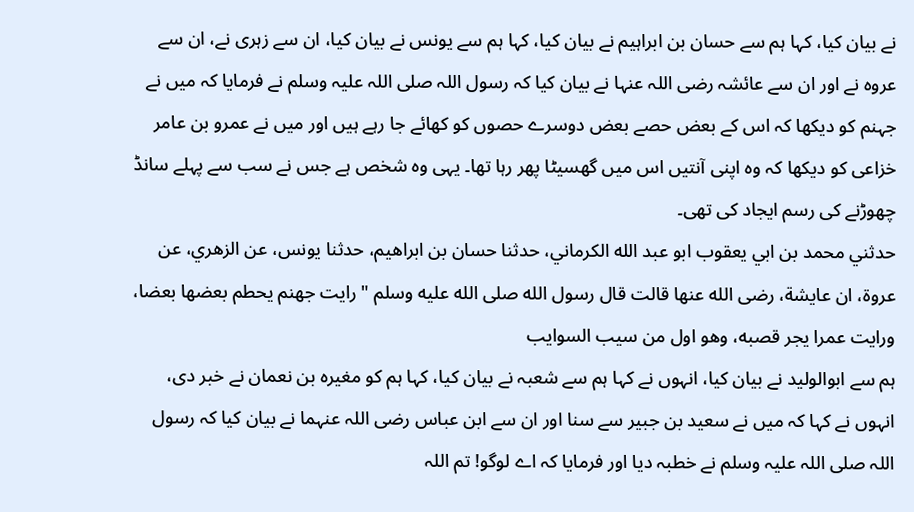نے بیان کیا، کہا ہم سے حسان بن ابراہیم نے بیان کیا، کہا ہم سے یونس نے بیان کیا، ان سے زہری نے، ان سے عروہ نے اور ان سے عائشہ رضی اللہ عنہا نے بیان کیا کہ رسول اللہ صلی اللہ علیہ وسلم نے فرمایا کہ میں نے جہنم کو دیکھا کہ اس کے بعض حصے بعض دوسرے حصوں کو کھائے جا رہے ہیں اور میں نے عمرو بن عامر خزاعی کو دیکھا کہ وہ اپنی آنتیں اس میں گھسیٹا پھر رہا تھا۔ یہی وہ شخص ہے جس نے سب سے پہلے سانڈ چھوڑنے کی رسم ایجاد کی تھی۔
حدثني محمد بن ابي يعقوب ابو عبد الله الكرماني، حدثنا حسان بن ابراهيم، حدثنا يونس، عن الزهري، عن عروة، ان عايشة، رضى الله عنها قالت قال رسول الله صلى الله عليه وسلم " رايت جهنم يحطم بعضها بعضا، ورايت عمرا يجر قصبه، وهو اول من سيب السوايب
ہم سے ابوالولید نے بیان کیا، انہوں نے کہا ہم سے شعبہ نے بیان کیا، کہا ہم کو مغیرہ بن نعمان نے خبر دی، انہوں نے کہا کہ میں نے سعید بن جبیر سے سنا اور ان سے ابن عباس رضی اللہ عنہما نے بیان کیا کہ رسول اللہ صلی اللہ علیہ وسلم نے خطبہ دیا اور فرمایا کہ اے لوگو! تم اللہ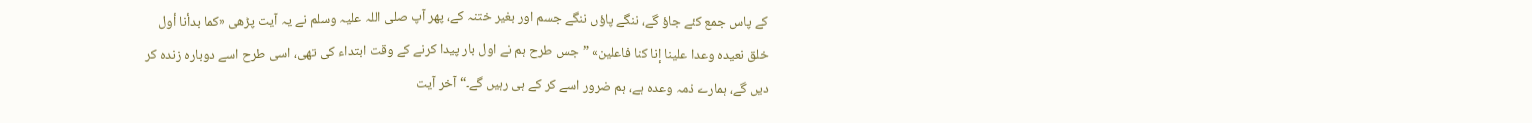کے پاس جمع کئے جاؤ گے، ننگے پاؤں ننگے جسم اور بغیر ختنہ کے، پھر آپ صلی اللہ علیہ وسلم نے یہ آیت پڑھی «كما بدأنا أول خلق نعيده وعدا علينا إنا كنا فاعلين» ”جس طرح ہم نے اول بار پیدا کرنے کے وقت ابتداء کی تھی، اسی طرح اسے دوبارہ زندہ کر دیں گے، ہمارے ذمہ وعدہ ہے، ہم ضرور اسے کر کے ہی رہیں گے۔“ آخر آیت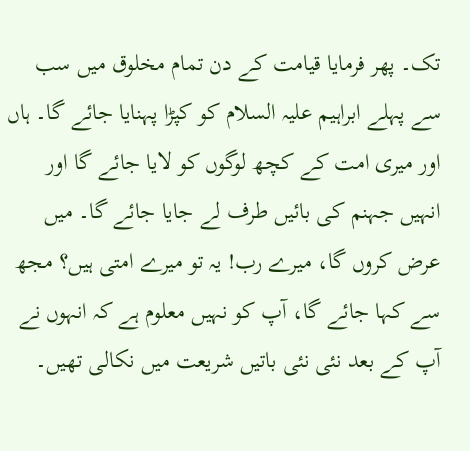تک۔ پھر فرمایا قیامت کے دن تمام مخلوق میں سب سے پہلے ابراہیم علیہ السلام کو کپڑا پہنایا جائے گا۔ ہاں اور میری امت کے کچھ لوگوں کو لایا جائے گا اور انہیں جہنم کی بائیں طرف لے جایا جائے گا۔ میں عرض کروں گا، میرے رب! یہ تو میرے امتی ہیں؟ مجھ سے کہا جائے گا، آپ کو نہیں معلوم ہے کہ انہوں نے آپ کے بعد نئی نئی باتیں شریعت میں نکالی تھیں۔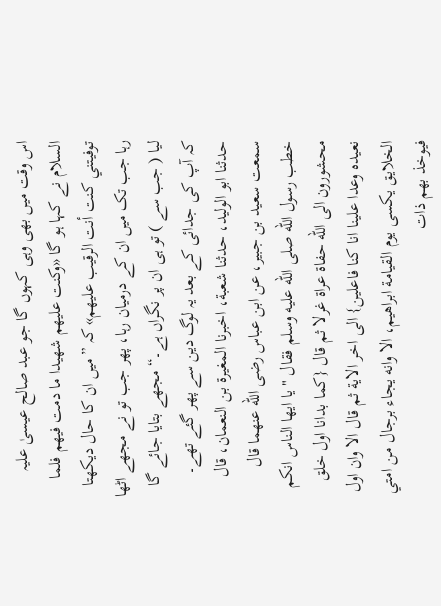اس وقت میں بھی وہی کہوں گا جو عبد صالح عیسیٰ علیہ السلام نے کہا ہو گا «وكنت عليهم شهيدا ما دمت فيهم فلما توفيتني كنت أنت الرقيب عليهم» کہ ”میں ان کا حال دیکھتا رہا جب تک میں ان کے درمیان رہا، پھر جب تو نے مجھے اٹھا لیا ( جب سے ) تو ہی ان پر نگراں ہے۔“ مجھے بتایا جائے گا کہ آپ کی جدائی کے بعد یہ لوگ دین سے پھر گئے تھے۔
حدثنا ابو الوليد، حدثنا شعبة، اخبرنا المغيرة بن النعمان، قال سمعت سعيد بن جبير، عن ابن عباس رضى الله عنهما قال خطب رسول الله صلى الله عليه وسلم فقال " يا ايها الناس انكم محشورون الى الله حفاة عراة غرلا ثم قال {كما بدانا اول خلق نعيده وعدا علينا انا كنا فاعلين} الى اخر الاية ثم قال الا وان اول الخلايق يكسى يوم القيامة ابراهيم، الا وانه يجاء برجال من امتي فيوخذ بهم ذات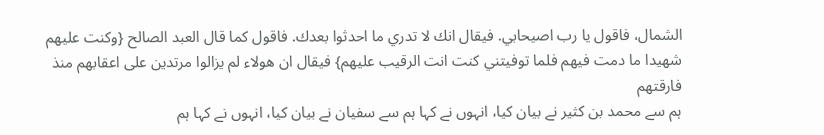الشمال، فاقول يا رب اصيحابي. فيقال انك لا تدري ما احدثوا بعدك. فاقول كما قال العبد الصالح {وكنت عليهم شهيدا ما دمت فيهم فلما توفيتني كنت انت الرقيب عليهم} فيقال ان هولاء لم يزالوا مرتدين على اعقابهم منذ فارقتهم
ہم سے محمد بن کثیر نے بیان کیا، انہوں نے کہا ہم سے سفیان نے بیان کیا، انہوں نے کہا ہم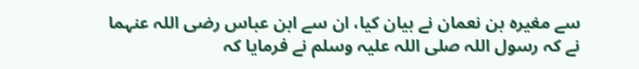سے مغیرہ بن نعمان نے بیان کیا، ان سے ابن عباس رضی اللہ عنہما نے کہ رسول اللہ صلی اللہ علیہ وسلم نے فرمایا کہ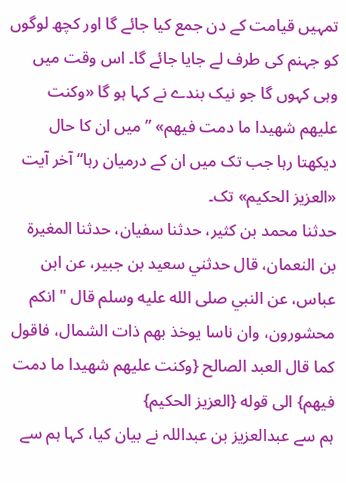تمہیں قیامت کے دن جمع کیا جائے گا اور کچھ لوگوں کو جہنم کی طرف لے جایا جائے گا۔ اس وقت میں وہی کہوں گا جو نیک بندے نے کہا ہو گا «وكنت عليهم شهيدا ما دمت فيهم» ”میں ان کا حال دیکھتا رہا جب تک میں ان کے درمیان رہا“ آخر آیت «العزيز الحكيم» تک۔
حدثنا محمد بن كثير، حدثنا سفيان، حدثنا المغيرة بن النعمان، قال حدثني سعيد بن جبير، عن ابن عباس، عن النبي صلى الله عليه وسلم قال " انكم محشورون، وان ناسا يوخذ بهم ذات الشمال، فاقول كما قال العبد الصالح {وكنت عليهم شهيدا ما دمت فيهم} الى قوله {العزيز الحكيم}
ہم سے عبدالعزیز بن عبداللہ نے بیان کیا، کہا ہم سے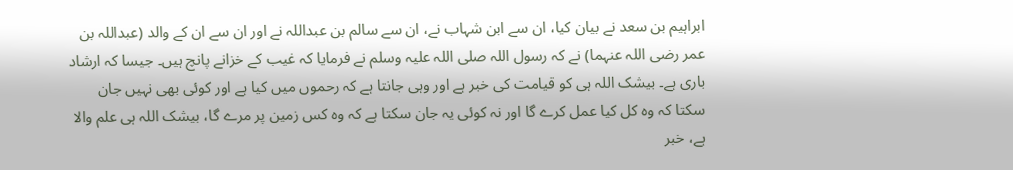ابراہیم بن سعد نے بیان کیا، ان سے ابن شہاب نے، ان سے سالم بن عبداللہ نے اور ان سے ان کے والد (عبداللہ بن عمر رضی اللہ عنہما) نے کہ رسول اللہ صلی اللہ علیہ وسلم نے فرمایا کہ غیب کے خزانے پانچ ہیں۔ جیسا کہ ارشاد باری ہے۔ بیشک اللہ ہی کو قیامت کی خبر ہے اور وہی جانتا ہے کہ رحموں میں کیا ہے اور کوئی بھی نہیں جان سکتا کہ وہ کل کیا عمل کرے گا اور نہ کوئی یہ جان سکتا ہے کہ وہ کس زمین پر مرے گا، بیشک اللہ ہی علم والا ہے، خبر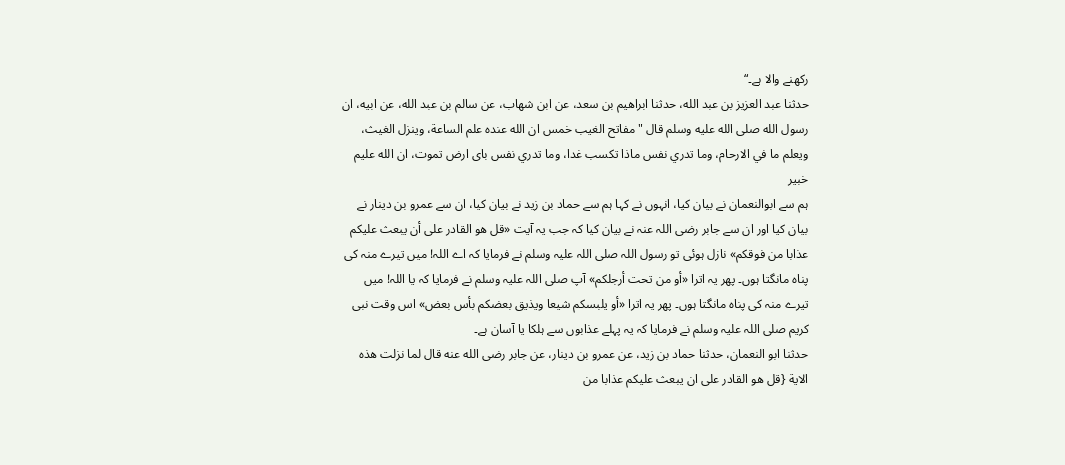رکھنے والا ہے۔“
حدثنا عبد العزيز بن عبد الله، حدثنا ابراهيم بن سعد، عن ابن شهاب، عن سالم بن عبد الله، عن ابيه، ان رسول الله صلى الله عليه وسلم قال " مفاتح الغيب خمس ان الله عنده علم الساعة، وينزل الغيث، ويعلم ما في الارحام، وما تدري نفس ماذا تكسب غدا، وما تدري نفس باى ارض تموت، ان الله عليم خبير
ہم سے ابوالنعمان نے بیان کیا، انہوں نے کہا ہم سے حماد بن زید نے بیان کیا، ان سے عمرو بن دینار نے بیان کیا اور ان سے جابر رضی اللہ عنہ نے بیان کیا کہ جب یہ آیت «قل هو القادر على أن يبعث عليكم عذابا من فوقكم» نازل ہوئی تو رسول اللہ صلی اللہ علیہ وسلم نے فرمایا کہ اے اللہ! میں تیرے منہ کی پناہ مانگتا ہوں۔ پھر یہ اترا «أو من تحت أرجلكم» آپ صلی اللہ علیہ وسلم نے فرمایا کہ یا اللہ! میں تیرے منہ کی پناہ مانگتا ہوں۔ پھر یہ اترا «أو يلبسكم شيعا ويذيق بعضكم بأس بعض» اس وقت نبی کریم صلی اللہ علیہ وسلم نے فرمایا کہ یہ پہلے عذابوں سے ہلکا یا آسان ہے۔
حدثنا ابو النعمان، حدثنا حماد بن زيد، عن عمرو بن دينار، عن جابر رضى الله عنه قال لما نزلت هذه الاية {قل هو القادر على ان يبعث عليكم عذابا من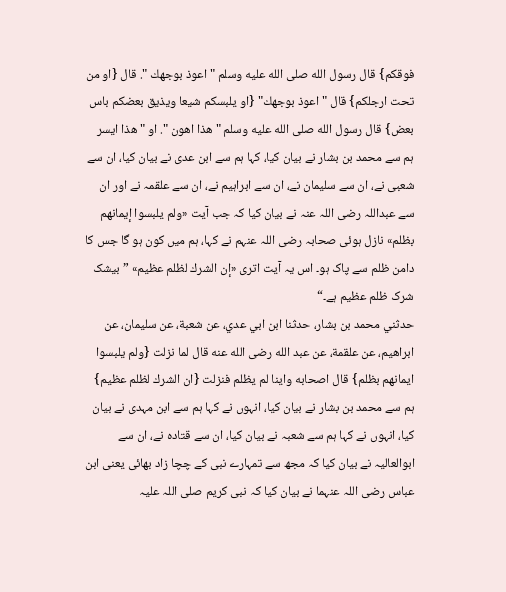فوقكم} قال رسول الله صلى الله عليه وسلم " اعوذ بوجهك ". قال {او من تحت ارجلكم} قال " اعوذ بوجهك" {او يلبسكم شيعا ويذيق بعضكم باس بعض} قال رسول الله صلى الله عليه وسلم " هذا اهون ". او " هذا ايسر
ہم سے محمد بن بشار نے بیان کیا، کہا ہم سے ابن عدی نے بیان کیا، ان سے شعبی نے، ان سے سلیمان نے، ان سے ابراہیم نے، ان سے علقمہ نے اور ان سے عبداللہ رضی اللہ عنہ نے بیان کیا کہ جب آیت «ولم يلبسوا إيمانهم بظلم» نازل ہوئی صحابہ رضی اللہ عنہم نے کہا، ہم میں کون ہو گا جس کا دامن ظلم سے پاک ہو۔ اس یہ آیت اتری «إن الشرك لظلم عظيم» ”بیشک شرک ظلم عظیم ہے۔“
حدثني محمد بن بشار، حدثنا ابن ابي عدي، عن شعبة، عن سليمان، عن ابراهيم، عن علقمة، عن عبد الله رضى الله عنه قال لما نزلت {ولم يلبسوا ايمانهم بظلم} قال اصحابه واينا لم يظلم فنزلت {ان الشرك لظلم عظيم}
ہم سے محمد بن بشار نے بیان کیا، انہوں نے کہا ہم سے ابن مہدی نے بیان کیا، انہوں نے کہا ہم سے شعبہ نے بیان کیا، ان سے قتادہ نے، ان سے ابوالعالیہ نے بیان کیا کہ مجھ سے تمہارے نبی کے چچا زاد بھائی یعنی ابن عباس رضی اللہ عنہما نے بیان کیا کہ نبی کریم صلی اللہ علیہ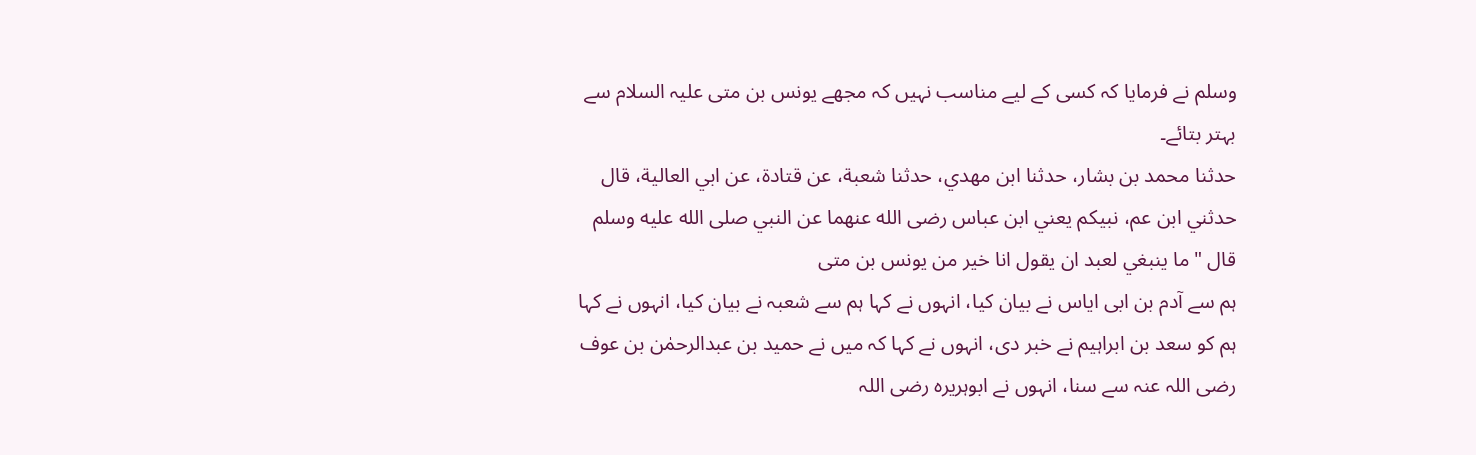وسلم نے فرمایا کہ کسی کے لیے مناسب نہیں کہ مجھے یونس بن متی علیہ السلام سے بہتر بتائے۔
حدثنا محمد بن بشار، حدثنا ابن مهدي، حدثنا شعبة، عن قتادة، عن ابي العالية، قال حدثني ابن عم، نبيكم يعني ابن عباس رضى الله عنهما عن النبي صلى الله عليه وسلم قال " ما ينبغي لعبد ان يقول انا خير من يونس بن متى
ہم سے آدم بن ابی ایاس نے بیان کیا، انہوں نے کہا ہم سے شعبہ نے بیان کیا، انہوں نے کہا ہم کو سعد بن ابراہیم نے خبر دی، انہوں نے کہا کہ میں نے حمید بن عبدالرحمٰن بن عوف رضی اللہ عنہ سے سنا، انہوں نے ابوہریرہ رضی اللہ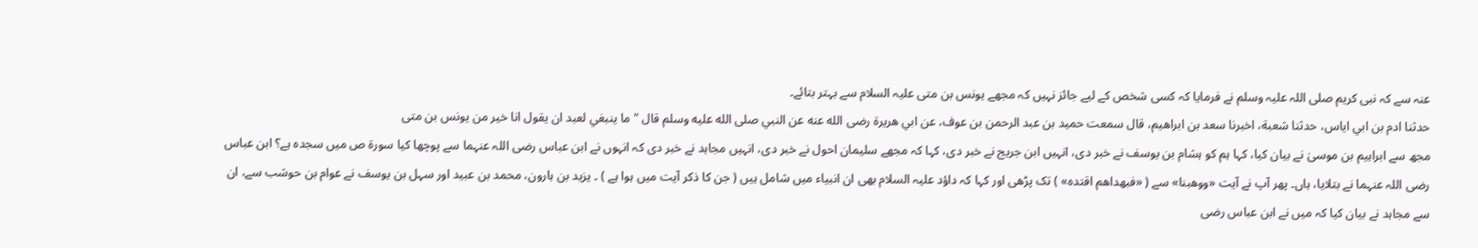عنہ سے کہ نبی کریم صلی اللہ علیہ وسلم نے فرمایا کہ کسی شخص کے لیے جائز نہیں کہ مجھے یونس بن متی علیہ السلام سے بہتر بتائے۔
حدثنا ادم بن ابي اياس، حدثنا شعبة، اخبرنا سعد بن ابراهيم، قال سمعت حميد بن عبد الرحمن بن عوف، عن ابي هريرة رضى الله عنه عن النبي صلى الله عليه وسلم قال " ما ينبغي لعبد ان يقول انا خير من يونس بن متى
مجھ سے ابراہیم بن موسیٰ نے بیان کیا، کہا ہم کو ہشام بن یوسف نے خبر دی، انہیں ابن جریج نے خبر دی، کہا کہ مجھے سلیمان احول نے خبر دی، انہیں مجاہد نے خبر دی کہ انہوں نے ابن عباس رضی اللہ عنہما سے پوچھا کیا سورۃ ص میں سجدہ ہے؟ ابن عباس رضی اللہ عنہما نے بتلایا، ہاں۔ پھر آپ نے آیت «ووهبنا» سے ( «فبهداهم اقتده» ) تک پڑھی اور کہا کہ داؤد علیہ السلام بھی ان انبیاء میں شامل ہیں ( جن کا ذکر آیت میں ہوا ہے ) ۔ یزید بن ہارون، محمد بن عبید اور سہل بن یوسف نے عوام بن حوشب سے، ان سے مجاہد نے بیان کیا کہ میں نے ابن عباس رضی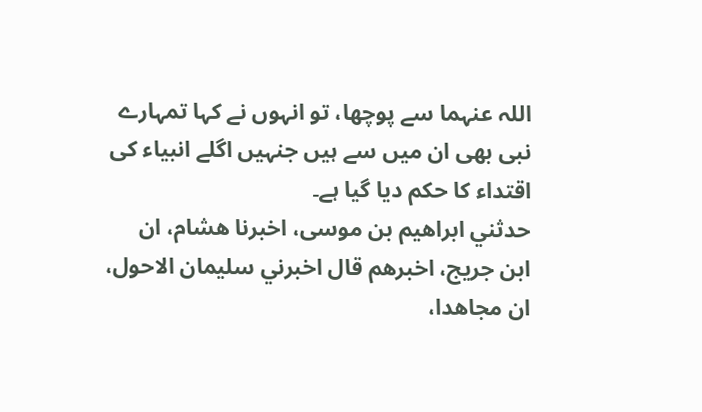اللہ عنہما سے پوچھا، تو انہوں نے کہا تمہارے نبی بھی ان میں سے ہیں جنہیں اگلے انبیاء کی اقتداء کا حکم دیا گیا ہے۔
حدثني ابراهيم بن موسى، اخبرنا هشام، ان ابن جريج، اخبرهم قال اخبرني سليمان الاحول، ان مجاهدا،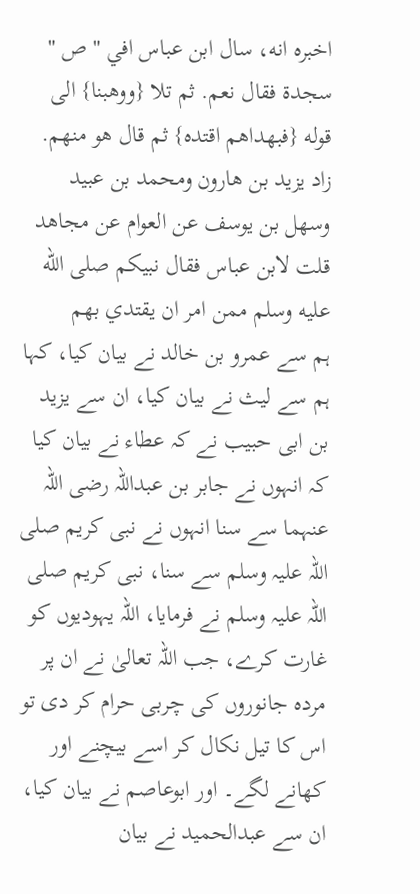اخبره انه، سال ابن عباس افي " ص " سجدة فقال نعم. ثم تلا {ووهبنا} الى قوله {فبهداهم اقتده} ثم قال هو منهم. زاد يزيد بن هارون ومحمد بن عبيد وسهل بن يوسف عن العوام عن مجاهد قلت لابن عباس فقال نبيكم صلى الله عليه وسلم ممن امر ان يقتدي بهم
ہم سے عمرو بن خالد نے بیان کیا، کہا ہم سے لیث نے بیان کیا، ان سے یزید بن ابی حبیب نے کہ عطاء نے بیان کیا کہ انہوں نے جابر بن عبداللہ رضی اللہ عنہما سے سنا انہوں نے نبی کریم صلی اللہ علیہ وسلم سے سنا، نبی کریم صلی اللہ علیہ وسلم نے فرمایا، اللہ یہودیوں کو غارت کرے، جب اللہ تعالیٰ نے ان پر مردہ جانوروں کی چربی حرام کر دی تو اس کا تیل نکال کر اسے بیچنے اور کھانے لگے۔ اور ابوعاصم نے بیان کیا، ان سے عبدالحمید نے بیان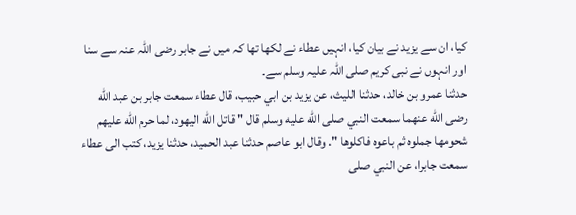کیا، ان سے یزید نے بیان کیا، انہیں عطاء نے لکھا تھا کہ میں نے جابر رضی اللہ عنہ سے سنا اور انہوں نے نبی کریم صلی اللہ علیہ وسلم سے۔
حدثنا عمرو بن خالد، حدثنا الليث، عن يزيد بن ابي حبيب، قال عطاء سمعت جابر بن عبد الله رضى الله عنهما سمعت النبي صلى الله عليه وسلم قال " قاتل الله اليهود، لما حرم الله عليهم شحومها جملوه ثم باعوه فاكلوها ". وقال ابو عاصم حدثنا عبد الحميد، حدثنا يزيد، كتب الى عطاء سمعت جابرا، عن النبي صلى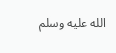الله عليه وسلم